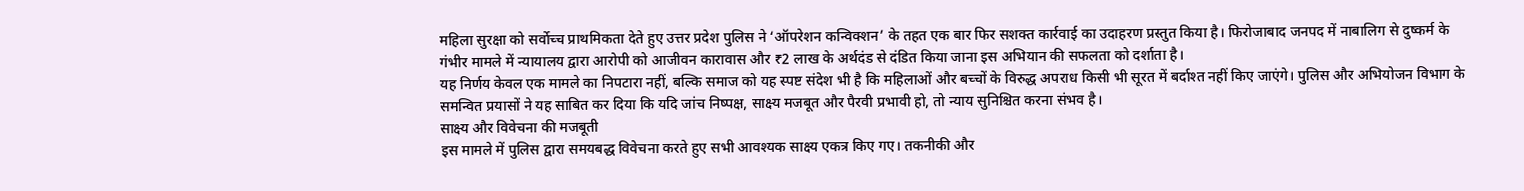महिला सुरक्षा को सर्वोच्च प्राथमिकता देते हुए उत्तर प्रदेश पुलिस ने ‘ऑपरेशन कन्विक्शन’ के तहत एक बार फिर सशक्त कार्रवाई का उदाहरण प्रस्तुत किया है। फिरोजाबाद जनपद में नाबालिग से दुष्कर्म के गंभीर मामले में न्यायालय द्वारा आरोपी को आजीवन कारावास और ₹2 लाख के अर्थदंड से दंडित किया जाना इस अभियान की सफलता को दर्शाता है।
यह निर्णय केवल एक मामले का निपटारा नहीं, बल्कि समाज को यह स्पष्ट संदेश भी है कि महिलाओं और बच्चों के विरुद्ध अपराध किसी भी सूरत में बर्दाश्त नहीं किए जाएंगे। पुलिस और अभियोजन विभाग के समन्वित प्रयासों ने यह साबित कर दिया कि यदि जांच निष्पक्ष, साक्ष्य मजबूत और पैरवी प्रभावी हो, तो न्याय सुनिश्चित करना संभव है।
साक्ष्य और विवेचना की मजबूती
इस मामले में पुलिस द्वारा समयबद्ध विवेचना करते हुए सभी आवश्यक साक्ष्य एकत्र किए गए। तकनीकी और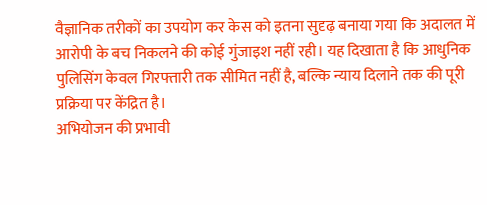वैज्ञानिक तरीकों का उपयोग कर केस को इतना सुदृढ़ बनाया गया कि अदालत में आरोपी के बच निकलने की कोई गुंजाइश नहीं रही। यह दिखाता है कि आधुनिक पुलिसिंग केवल गिरफ्तारी तक सीमित नहीं है, बल्कि न्याय दिलाने तक की पूरी प्रक्रिया पर केंद्रित है।
अभियोजन की प्रभावी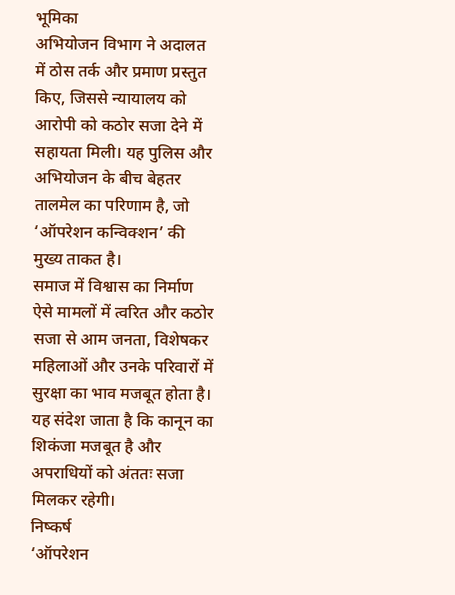भूमिका
अभियोजन विभाग ने अदालत में ठोस तर्क और प्रमाण प्रस्तुत किए, जिससे न्यायालय को आरोपी को कठोर सजा देने में सहायता मिली। यह पुलिस और अभियोजन के बीच बेहतर तालमेल का परिणाम है, जो ‘ऑपरेशन कन्विक्शन’ की मुख्य ताकत है।
समाज में विश्वास का निर्माण
ऐसे मामलों में त्वरित और कठोर सजा से आम जनता, विशेषकर महिलाओं और उनके परिवारों में सुरक्षा का भाव मजबूत होता है। यह संदेश जाता है कि कानून का शिकंजा मजबूत है और अपराधियों को अंततः सजा मिलकर रहेगी।
निष्कर्ष
‘ऑपरेशन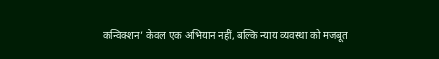कन्विक्शन’ केवल एक अभियान नहीं, बल्कि न्याय व्यवस्था को मजबूत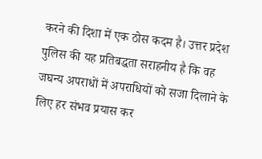करने की दिशा में एक ठोस कदम है। उत्तर प्रदेश पुलिस की यह प्रतिबद्धता सराहनीय है कि वह जघन्य अपराधों में अपराधियों को सजा दिलाने के लिए हर संभव प्रयास कर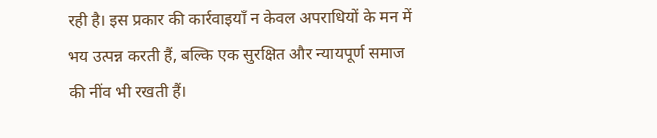रही है। इस प्रकार की कार्रवाइयाँ न केवल अपराधियों के मन में भय उत्पन्न करती हैं, बल्कि एक सुरक्षित और न्यायपूर्ण समाज की नींव भी रखती हैं।